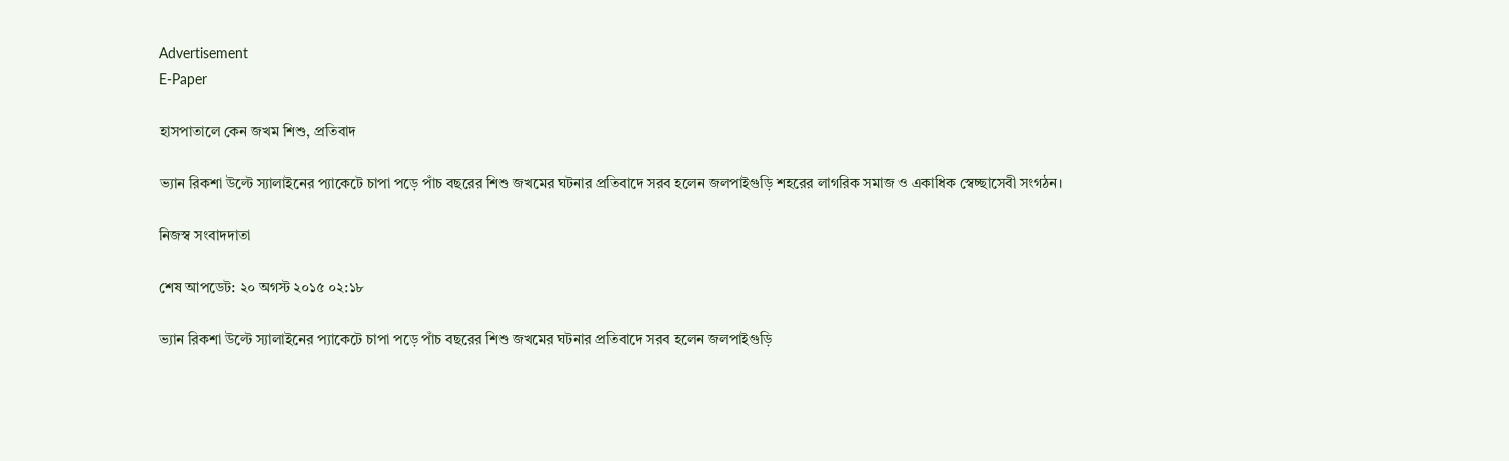Advertisement
E-Paper

হাসপাতালে কেন জখম শিশু, প্রতিবাদ

ভ্যান রিকশা উল্টে স্যালাইনের প্যাকেটে চাপা পড়ে পাঁচ বছরের শিশু জখমের ঘটনার প্রতিবাদে সরব হলেন জলপাইগুড়ি শহরের লাগরিক সমাজ ও একাধিক স্বেচ্ছাসেবী সংগঠন।

নিজস্ব সংবাদদাতা

শেষ আপডেট: ২০ অগস্ট ২০১৫ ০২:১৮

ভ্যান রিকশা উল্টে স্যালাইনের প্যাকেটে চাপা পড়ে পাঁচ বছরের শিশু জখমের ঘটনার প্রতিবাদে সরব হলেন জলপাইগুড়ি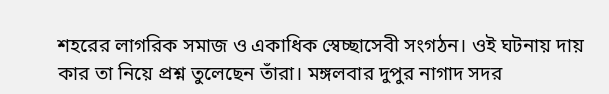শহরের লাগরিক সমাজ ও একাধিক স্বেচ্ছাসেবী সংগঠন। ওই ঘটনায় দায় কার তা নিয়ে প্রশ্ন তুলেছেন তাঁরা। মঙ্গলবার দুপুর নাগাদ সদর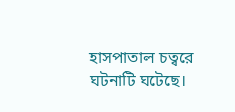হাসপাতাল চত্বরে ঘটনাটি ঘটেছে।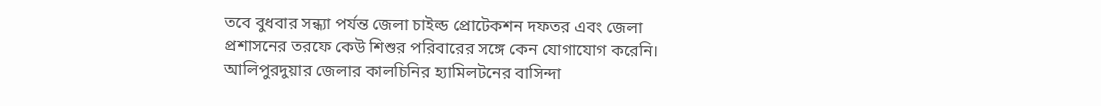তবে বুধবার সন্ধ্যা পর্যন্ত জেলা চাইল্ড প্রোটেকশন দফতর এবং জেলা প্রশাসনের তরফে কেউ শিশুর পরিবারের সঙ্গে কেন যোগাযোগ করেনি। আলিপুরদুয়ার জেলার কালচিনির হ্যামিলটনের বাসিন্দা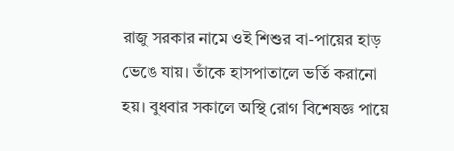রাজু সরকার নামে ওই শিশুর বা-পায়ের হাড় ভেঙে যায়। তাঁকে হাসপাতালে ভর্তি করানো হয়। বুধবার সকালে অস্থি রোগ বিশেষজ্ঞ পায়ে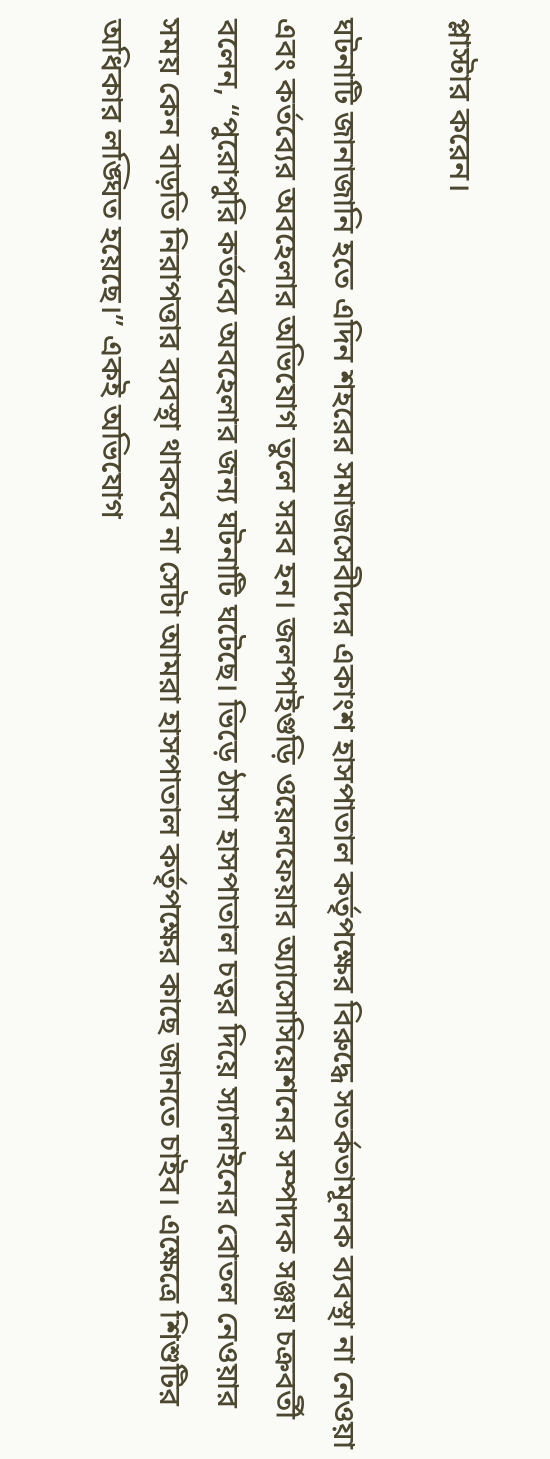প্লাস্টার করেন।

ঘটনাটি জানাজানি হতে এদিন শহরের সমাজসেবীদের একাংশ হাসপাতাল কর্তৃপক্ষের বিরুদ্ধে সতর্কতামূলক ব্যবস্থা না নেওয়া এবং কর্তব্যের অবহেলার অভিযোগ তুলে সরব হন। জলপাইগুড়ি ওয়েলফেয়ার অ্যাসোসিয়েশনের সম্পাদক সঞ্জয় চক্রবর্তী বলেন, “পুরোপুরি কর্তব্যে অবহেলার জন্য ঘটনাটি ঘটেছে। ভিড়ে ঠাসা হাসপাতাল চত্বর দিয়ে স্যালাইনের বোতল নেওয়ার সময় কেন বাড়তি নিরাপত্তার ব্যবস্থা থাকবে না সেটা আমরা হাসপাতাল কর্তৃপক্ষের কাছে জানতে চাইব। এক্ষেত্রে শিশুটির অধিকার লঙ্ঘিত হয়েছে।” একই অভিযোগ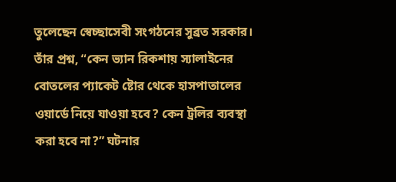তুলেছেন স্বেচ্ছাসেবী সংগঠনের সুব্রত সরকার। তাঁর প্রশ্ন, “কেন ভ্যান রিকশায় স্যালাইনের বোতলের প্যাকেট ষ্টোর থেকে হাসপাতালের ওয়ার্ডে নিয়ে যাওয়া হবে? কেন ট্রলির ব্যবস্থা করা হবে না?” ঘটনার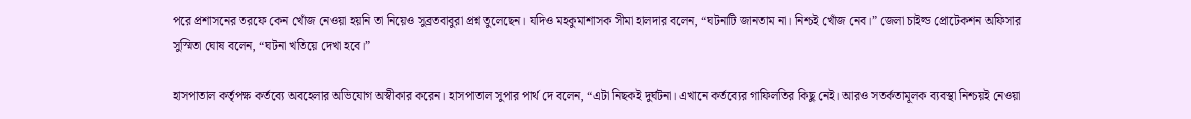পরে প্রশাসনের তরফে কেন খোঁজ নেওয়া হয়নি তা নিয়েও সুব্রতবাবুরা প্রশ্ন তুলেছেন। যদিও মহকুমাশাসক সীমা হালদার বলেন, “ঘটনাটি জানতাম না। নিশ্চই খোঁজ নেব।” জেলা চাইল্ড প্রোটেকশন অফিসার সুস্মিতা ঘোষ বলেন, “ঘটনা খতিয়ে দেখা হবে।”

হাসপাতাল কর্তৃপক্ষ কর্তব্যে অবহেলার অভিযোগ অস্বীকার করেন। হাসপাতাল সুপার পার্থ দে বলেন, “এটা নিছকই দুর্ঘটনা। এখানে কর্তব্যের গাফিলতির কিছু নেই। আরও সতর্কতামূলক ব্যবস্থা নিশ্চয়ই নেওয়া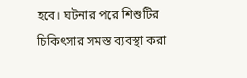হবে। ঘটনার পরে শিশুটির চিকিৎসার সমস্ত ব্যবস্থা করা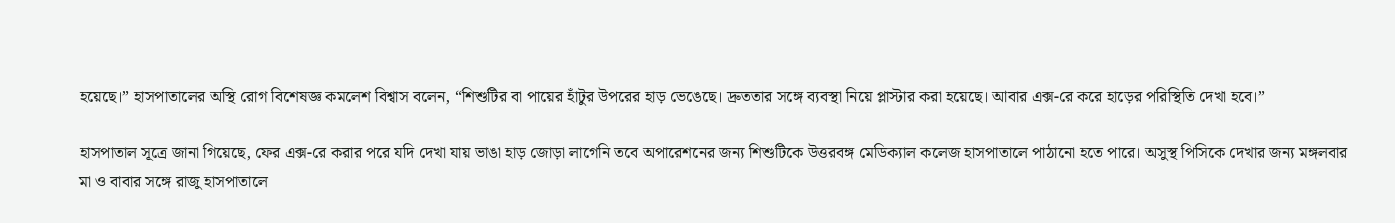হয়েছে।” হাসপাতালের অস্থি রোগ বিশেষজ্ঞ কমলেশ বিশ্বাস বলেন, “শিশুটির বা পায়ের হাঁটুর উপরের হাড় ভেঙেছে। দ্রুততার সঙ্গে ব্যবস্থা নিয়ে প্লাস্টার করা হয়েছে। আবার এক্স-রে করে হাড়ের পরিস্থিতি দেখা হবে।”

হাসপাতাল সূত্রে জানা গিয়েছে, ফের এক্স-রে করার পরে যদি দেখা যায় ভাঙা হাড় জোড়া লাগেনি তবে অপারেশনের জন্য শিশুটিকে উত্তরবঙ্গ মেডিক্যাল কলেজ হাসপাতালে পাঠানো হতে পারে। অসুস্থ পিসিকে দেখার জন্য মঙ্গলবার মা ও বাবার সঙ্গে রাজু হাসপাতালে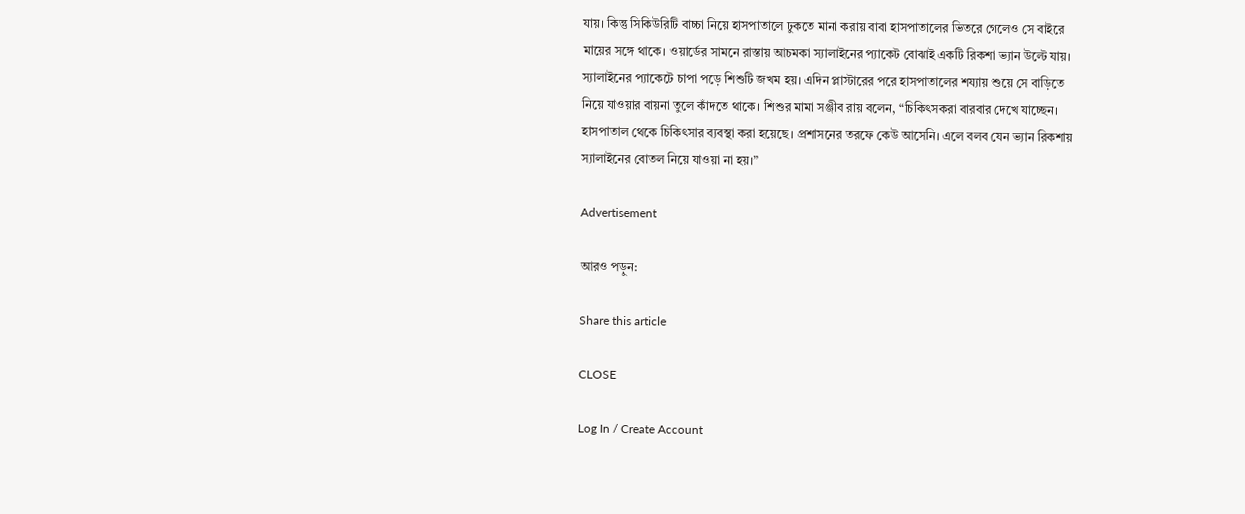যায়। কিন্তু সিকিউরিটি বাচ্চা নিয়ে হাসপাতালে ঢুকতে মানা করায় বাবা হাসপাতালের ভিতরে গেলেও সে বাইরে মায়ের সঙ্গে থাকে। ওয়ার্ডের সামনে রাস্তায় আচমকা স্যালাইনের প্যাকেট বোঝাই একটি রিকশা ভ্যান উল্টে যায়। স্যালাইনের প্যাকেটে চাপা পড়ে শিশুটি জখম হয়। এদিন প্লাস্টারের পরে হাসপাতালের শয্যায় শুয়ে সে বাড়িতে নিয়ে যাওয়ার বায়না তুলে কাঁদতে থাকে। শিশুর মামা সঞ্জীব রায় বলেন, “চিকিৎসকরা বারবার দেখে যাচ্ছেন। হাসপাতাল থেকে চিকিৎসার ব্যবস্থা করা হয়েছে। প্রশাসনের তরফে কেউ আসেনি। এলে বলব যেন ভ্যান রিকশায় স্যালাইনের বোতল নিয়ে যাওয়া না হয়।”

Advertisement

আরও পড়ুন:

Share this article

CLOSE

Log In / Create Account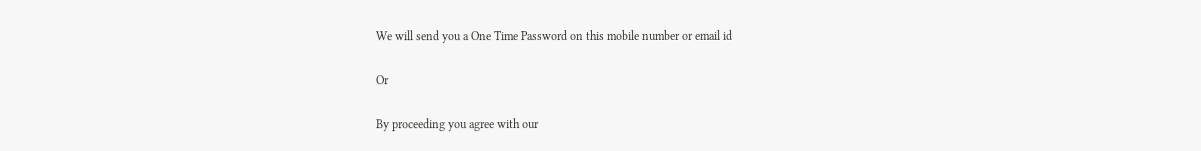We will send you a One Time Password on this mobile number or email id

Or

By proceeding you agree with our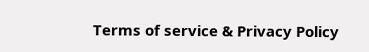Terms of service & Privacy Policy